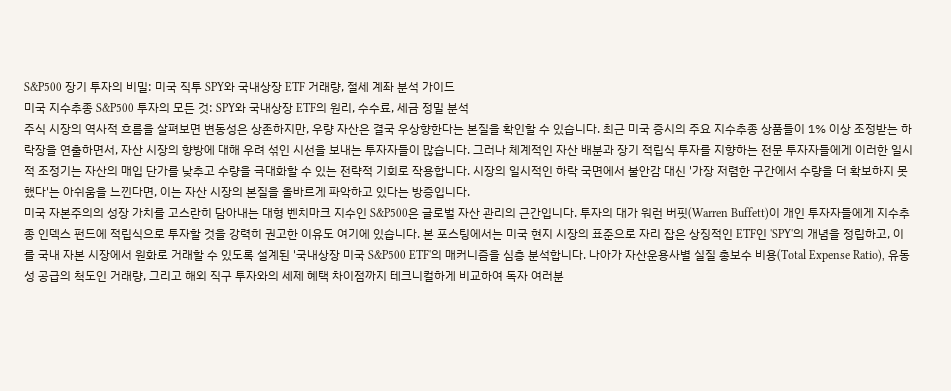S&P500 장기 투자의 비밀: 미국 직투 SPY와 국내상장 ETF 거래량, 절세 계좌 분석 가이드
미국 지수추종 S&P500 투자의 모든 것: SPY와 국내상장 ETF의 원리, 수수료, 세금 정밀 분석
주식 시장의 역사적 흐름을 살펴보면 변동성은 상존하지만, 우량 자산은 결국 우상향한다는 본질을 확인할 수 있습니다. 최근 미국 증시의 주요 지수추종 상품들이 1% 이상 조정받는 하락장을 연출하면서, 자산 시장의 향방에 대해 우려 섞인 시선을 보내는 투자자들이 많습니다. 그러나 체계적인 자산 배분과 장기 적립식 투자를 지향하는 전문 투자자들에게 이러한 일시적 조정기는 자산의 매입 단가를 낮추고 수량을 극대화할 수 있는 전략적 기회로 작용합니다. 시장의 일시적인 하락 국면에서 불안감 대신 '가장 저렴한 구간에서 수량을 더 확보하지 못했다'는 아쉬움을 느낀다면, 이는 자산 시장의 본질을 올바르게 파악하고 있다는 방증입니다.
미국 자본주의의 성장 가치를 고스란히 담아내는 대형 벤치마크 지수인 S&P500은 글로벌 자산 관리의 근간입니다. 투자의 대가 워런 버핏(Warren Buffett)이 개인 투자자들에게 지수추종 인덱스 펀드에 적립식으로 투자할 것을 강력히 권고한 이유도 여기에 있습니다. 본 포스팅에서는 미국 현지 시장의 표준으로 자리 잡은 상징적인 ETF인 'SPY'의 개념을 정립하고, 이를 국내 자본 시장에서 원화로 거래할 수 있도록 설계된 '국내상장 미국 S&P500 ETF'의 매커니즘을 심층 분석합니다. 나아가 자산운용사별 실질 총보수 비용(Total Expense Ratio), 유동성 공급의 척도인 거래량, 그리고 해외 직구 투자와의 세제 혜택 차이점까지 테크니컬하게 비교하여 독자 여러분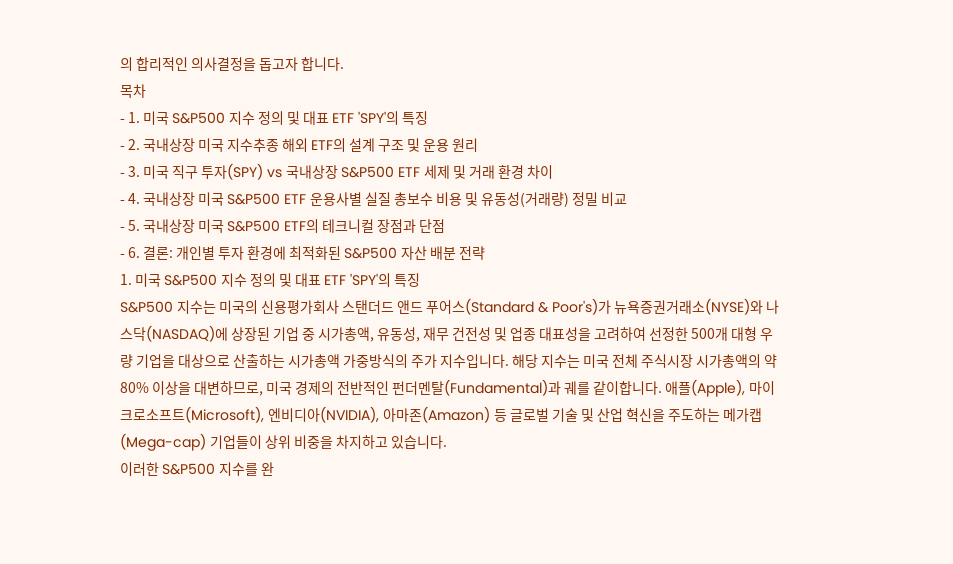의 합리적인 의사결정을 돕고자 합니다.
목차
- 1. 미국 S&P500 지수 정의 및 대표 ETF 'SPY'의 특징
- 2. 국내상장 미국 지수추종 해외 ETF의 설계 구조 및 운용 원리
- 3. 미국 직구 투자(SPY) vs 국내상장 S&P500 ETF 세제 및 거래 환경 차이
- 4. 국내상장 미국 S&P500 ETF 운용사별 실질 총보수 비용 및 유동성(거래량) 정밀 비교
- 5. 국내상장 미국 S&P500 ETF의 테크니컬 장점과 단점
- 6. 결론: 개인별 투자 환경에 최적화된 S&P500 자산 배분 전략
1. 미국 S&P500 지수 정의 및 대표 ETF 'SPY'의 특징
S&P500 지수는 미국의 신용평가회사 스탠더드 앤드 푸어스(Standard & Poor's)가 뉴욕증권거래소(NYSE)와 나스닥(NASDAQ)에 상장된 기업 중 시가총액, 유동성, 재무 건전성 및 업종 대표성을 고려하여 선정한 500개 대형 우량 기업을 대상으로 산출하는 시가총액 가중방식의 주가 지수입니다. 해당 지수는 미국 전체 주식시장 시가총액의 약 80% 이상을 대변하므로, 미국 경제의 전반적인 펀더멘탈(Fundamental)과 궤를 같이합니다. 애플(Apple), 마이크로소프트(Microsoft), 엔비디아(NVIDIA), 아마존(Amazon) 등 글로벌 기술 및 산업 혁신을 주도하는 메가캡(Mega-cap) 기업들이 상위 비중을 차지하고 있습니다.
이러한 S&P500 지수를 완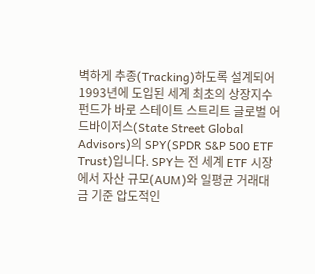벽하게 추종(Tracking)하도록 설계되어 1993년에 도입된 세계 최초의 상장지수펀드가 바로 스테이트 스트리트 글로벌 어드바이저스(State Street Global Advisors)의 SPY(SPDR S&P 500 ETF Trust)입니다. SPY는 전 세계 ETF 시장에서 자산 규모(AUM)와 일평균 거래대금 기준 압도적인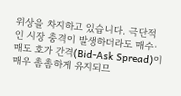위상을 차지하고 있습니다. 극단적인 시장 충격이 발생하더라도 매수·매도 호가 간격(Bid-Ask Spread)이 매우 촘촘하게 유지되므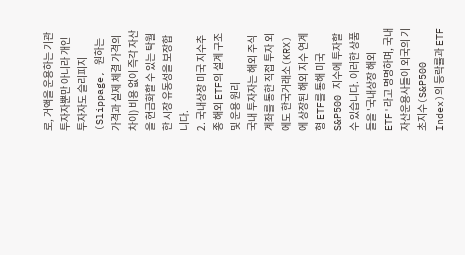로, 거액을 운용하는 기관 투자자뿐만 아니라 개인 투자자도 슬리피지(Slippage, 원하는 가격과 실제 체결 가격의 차이) 비용 없이 즉각 자산을 현금화할 수 있는 탁월한 시장 유동성을 보장합니다.
2. 국내상장 미국 지수추종 해외 ETF의 설계 구조 및 운용 원리
국내 투자자는 해외 주식 계좌를 통한 직접 투자 외에도 한국거래소(KRX)에 상장된 해외 지수 연계형 ETF를 통해 미국 S&P500 지수에 투자할 수 있습니다. 이러한 상품들을 '국내상장 해외 ETF'라고 명명하며, 국내 자산운용사들이 외국의 기초지수(S&P500 Index)의 등락률과 ETF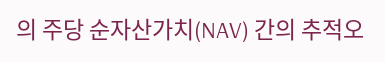의 주당 순자산가치(NAV) 간의 추적오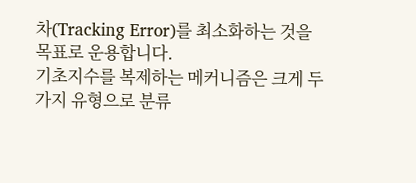차(Tracking Error)를 최소화하는 것을 목표로 운용합니다.
기초지수를 복제하는 메커니즘은 크게 두 가지 유형으로 분류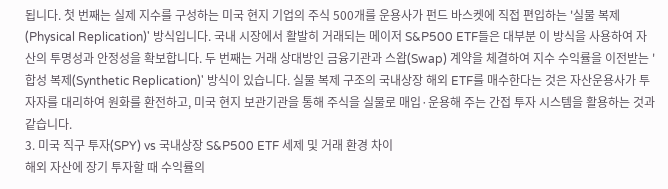됩니다. 첫 번째는 실제 지수를 구성하는 미국 현지 기업의 주식 500개를 운용사가 펀드 바스켓에 직접 편입하는 '실물 복제(Physical Replication)' 방식입니다. 국내 시장에서 활발히 거래되는 메이저 S&P500 ETF들은 대부분 이 방식을 사용하여 자산의 투명성과 안정성을 확보합니다. 두 번째는 거래 상대방인 금융기관과 스왑(Swap) 계약을 체결하여 지수 수익률을 이전받는 '합성 복제(Synthetic Replication)' 방식이 있습니다. 실물 복제 구조의 국내상장 해외 ETF를 매수한다는 것은 자산운용사가 투자자를 대리하여 원화를 환전하고, 미국 현지 보관기관을 통해 주식을 실물로 매입·운용해 주는 간접 투자 시스템을 활용하는 것과 같습니다.
3. 미국 직구 투자(SPY) vs 국내상장 S&P500 ETF 세제 및 거래 환경 차이
해외 자산에 장기 투자할 때 수익률의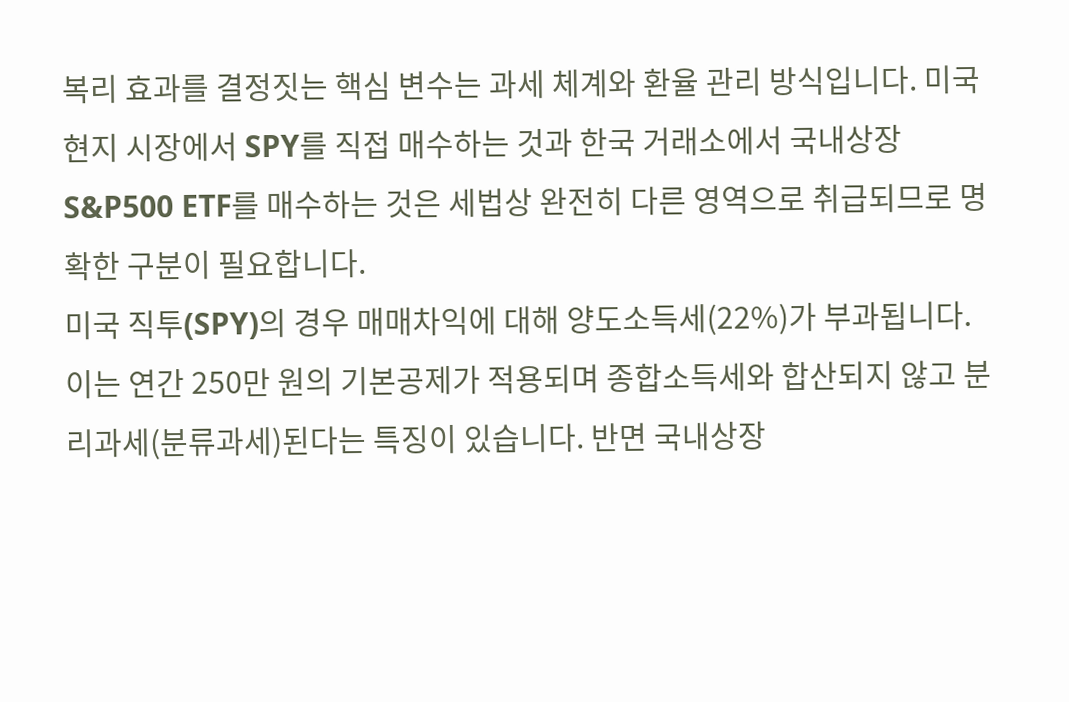복리 효과를 결정짓는 핵심 변수는 과세 체계와 환율 관리 방식입니다. 미국 현지 시장에서 SPY를 직접 매수하는 것과 한국 거래소에서 국내상장 S&P500 ETF를 매수하는 것은 세법상 완전히 다른 영역으로 취급되므로 명확한 구분이 필요합니다.
미국 직투(SPY)의 경우 매매차익에 대해 양도소득세(22%)가 부과됩니다. 이는 연간 250만 원의 기본공제가 적용되며 종합소득세와 합산되지 않고 분리과세(분류과세)된다는 특징이 있습니다. 반면 국내상장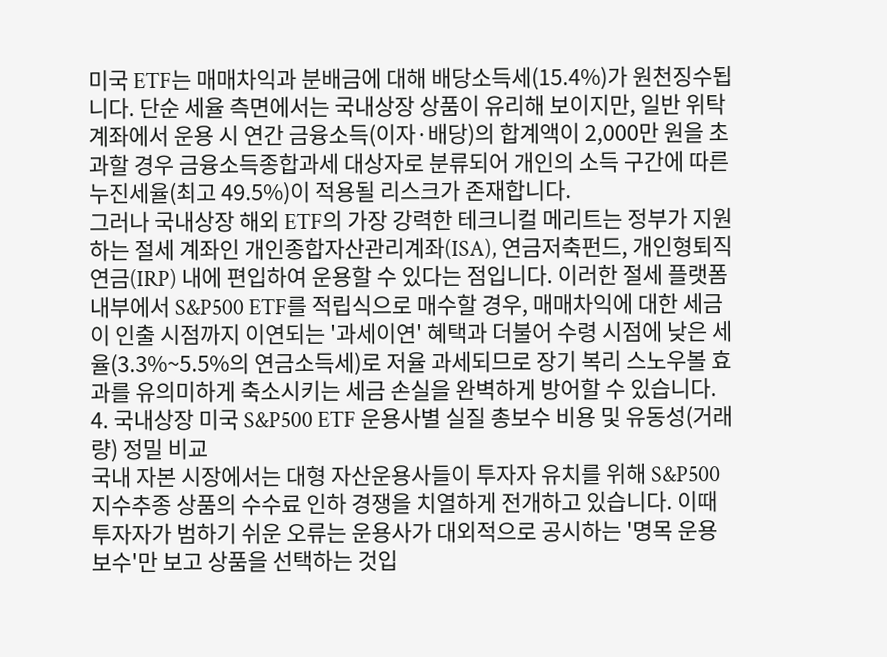미국 ETF는 매매차익과 분배금에 대해 배당소득세(15.4%)가 원천징수됩니다. 단순 세율 측면에서는 국내상장 상품이 유리해 보이지만, 일반 위탁계좌에서 운용 시 연간 금융소득(이자·배당)의 합계액이 2,000만 원을 초과할 경우 금융소득종합과세 대상자로 분류되어 개인의 소득 구간에 따른 누진세율(최고 49.5%)이 적용될 리스크가 존재합니다.
그러나 국내상장 해외 ETF의 가장 강력한 테크니컬 메리트는 정부가 지원하는 절세 계좌인 개인종합자산관리계좌(ISA), 연금저축펀드, 개인형퇴직연금(IRP) 내에 편입하여 운용할 수 있다는 점입니다. 이러한 절세 플랫폼 내부에서 S&P500 ETF를 적립식으로 매수할 경우, 매매차익에 대한 세금이 인출 시점까지 이연되는 '과세이연' 혜택과 더불어 수령 시점에 낮은 세율(3.3%~5.5%의 연금소득세)로 저율 과세되므로 장기 복리 스노우볼 효과를 유의미하게 축소시키는 세금 손실을 완벽하게 방어할 수 있습니다.
4. 국내상장 미국 S&P500 ETF 운용사별 실질 총보수 비용 및 유동성(거래량) 정밀 비교
국내 자본 시장에서는 대형 자산운용사들이 투자자 유치를 위해 S&P500 지수추종 상품의 수수료 인하 경쟁을 치열하게 전개하고 있습니다. 이때 투자자가 범하기 쉬운 오류는 운용사가 대외적으로 공시하는 '명목 운용보수'만 보고 상품을 선택하는 것입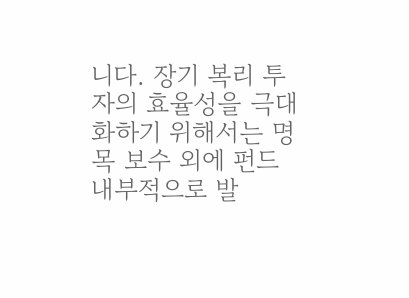니다. 장기 복리 투자의 효율성을 극대화하기 위해서는 명목 보수 외에 펀드 내부적으로 발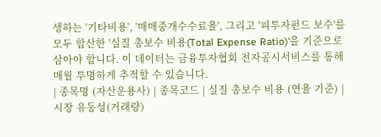생하는 '기타비용', '매매중개수수료율', 그리고 '피투자펀드 보수'를 모두 합산한 '실질 총보수 비용(Total Expense Ratio)'을 기준으로 삼아야 합니다. 이 데이터는 금융투자협회 전자공시서비스를 통해 매월 투명하게 추적할 수 있습니다.
| 종목명 (자산운용사) | 종목코드 | 실질 총보수 비용 (연율 기준) | 시장 유동성(거래량)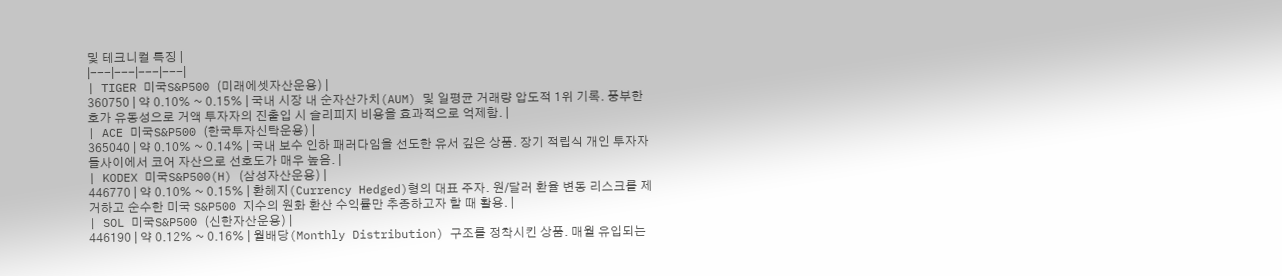및 테크니컬 특징 |
|---|---|---|---|
| TIGER 미국S&P500 (미래에셋자산운용) |
360750 | 약 0.10% ~ 0.15% | 국내 시장 내 순자산가치(AUM) 및 일평균 거래량 압도적 1위 기록. 풍부한 호가 유동성으로 거액 투자자의 진출입 시 슬리피지 비용을 효과적으로 억제함. |
| ACE 미국S&P500 (한국투자신탁운용) |
365040 | 약 0.10% ~ 0.14% | 국내 보수 인하 패러다임을 선도한 유서 깊은 상품. 장기 적립식 개인 투자자들사이에서 코어 자산으로 선호도가 매우 높음. |
| KODEX 미국S&P500(H) (삼성자산운용) |
446770 | 약 0.10% ~ 0.15% | 환헤지(Currency Hedged)형의 대표 주자. 원/달러 환율 변동 리스크를 제거하고 순수한 미국 S&P500 지수의 원화 환산 수익률만 추종하고자 할 때 활용. |
| SOL 미국S&P500 (신한자산운용) |
446190 | 약 0.12% ~ 0.16% | 월배당(Monthly Distribution) 구조를 정착시킨 상품. 매월 유입되는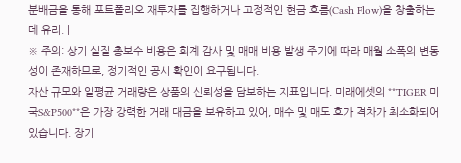분배금을 통해 포트폴리오 재투자를 집행하거나 고정적인 현금 흐름(Cash Flow)을 창출하는 데 유리. |
※ 주의: 상기 실질 총보수 비용은 회계 감사 및 매매 비용 발생 주기에 따라 매월 소폭의 변동성이 존재하므로, 정기적인 공시 확인이 요구됩니다.
자산 규모와 일평균 거래량은 상품의 신뢰성을 담보하는 지표입니다. 미래에셋의 **TIGER 미국S&P500**은 가장 강력한 거래 대금을 보유하고 있어, 매수 및 매도 호가 격차가 최소화되어 있습니다. 장기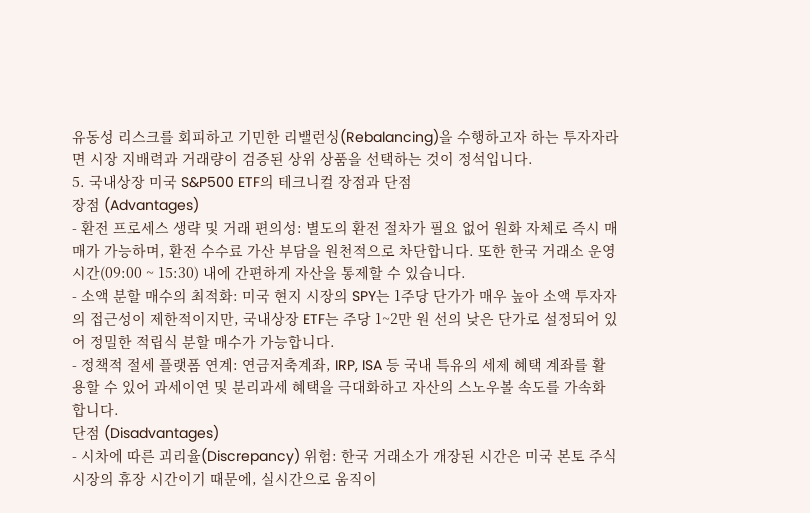유동성 리스크를 회피하고 기민한 리밸런싱(Rebalancing)을 수행하고자 하는 투자자라면 시장 지배력과 거래량이 검증된 상위 상품을 선택하는 것이 정석입니다.
5. 국내상장 미국 S&P500 ETF의 테크니컬 장점과 단점
장점 (Advantages)
- 환전 프로세스 생략 및 거래 편의성: 별도의 환전 절차가 필요 없어 원화 자체로 즉시 매매가 가능하며, 환전 수수료 가산 부담을 원천적으로 차단합니다. 또한 한국 거래소 운영 시간(09:00 ~ 15:30) 내에 간편하게 자산을 통제할 수 있습니다.
- 소액 분할 매수의 최적화: 미국 현지 시장의 SPY는 1주당 단가가 매우 높아 소액 투자자의 접근성이 제한적이지만, 국내상장 ETF는 주당 1~2만 원 선의 낮은 단가로 설정되어 있어 정밀한 적립식 분할 매수가 가능합니다.
- 정책적 절세 플랫폼 연계: 연금저축계좌, IRP, ISA 등 국내 특유의 세제 혜택 계좌를 활용할 수 있어 과세이연 및 분리과세 혜택을 극대화하고 자산의 스노우볼 속도를 가속화합니다.
단점 (Disadvantages)
- 시차에 따른 괴리율(Discrepancy) 위험: 한국 거래소가 개장된 시간은 미국 본토 주식시장의 휴장 시간이기 때문에, 실시간으로 움직이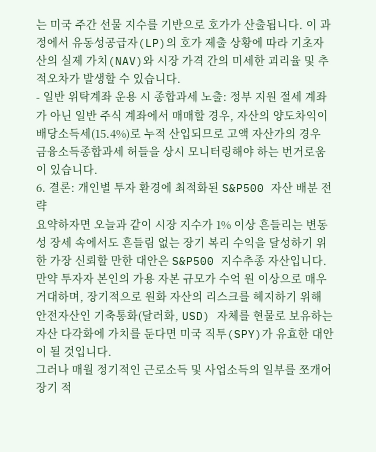는 미국 주간 선물 지수를 기반으로 호가가 산출됩니다. 이 과정에서 유동성공급자(LP)의 호가 제출 상황에 따라 기초자산의 실제 가치(NAV)와 시장 가격 간의 미세한 괴리율 및 추적오차가 발생할 수 있습니다.
- 일반 위탁계좌 운용 시 종합과세 노출: 정부 지원 절세 계좌가 아닌 일반 주식 계좌에서 매매할 경우, 자산의 양도차익이 배당소득세(15.4%)로 누적 산입되므로 고액 자산가의 경우 금융소득종합과세 허들을 상시 모니터링해야 하는 번거로움이 있습니다.
6. 결론: 개인별 투자 환경에 최적화된 S&P500 자산 배분 전략
요약하자면 오늘과 같이 시장 지수가 1% 이상 흔들리는 변동성 장세 속에서도 흔들림 없는 장기 복리 수익을 달성하기 위한 가장 신뢰할 만한 대안은 S&P500 지수추종 자산입니다. 만약 투자자 본인의 가용 자본 규모가 수억 원 이상으로 매우 거대하며, 장기적으로 원화 자산의 리스크를 헤지하기 위해 안전자산인 기축통화(달러화, USD) 자체를 현물로 보유하는 자산 다각화에 가치를 둔다면 미국 직투(SPY)가 유효한 대안이 될 것입니다.
그러나 매월 정기적인 근로소득 및 사업소득의 일부를 쪼개어 장기 적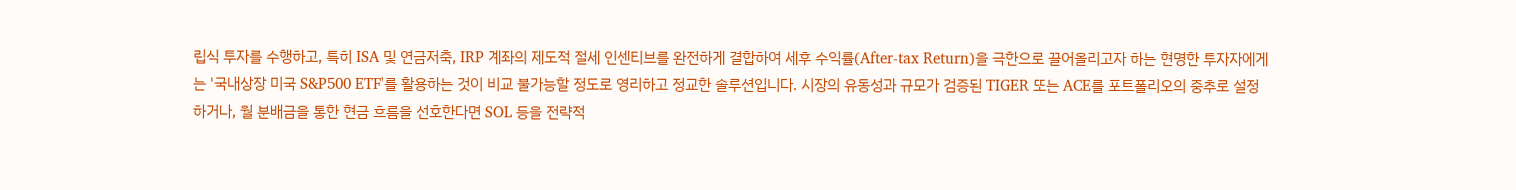립식 투자를 수행하고, 특히 ISA 및 연금저축, IRP 계좌의 제도적 절세 인센티브를 완전하게 결합하여 세후 수익률(After-tax Return)을 극한으로 끌어올리고자 하는 현명한 투자자에게는 '국내상장 미국 S&P500 ETF'를 활용하는 것이 비교 불가능할 정도로 영리하고 정교한 솔루션입니다. 시장의 유동성과 규모가 검증된 TIGER 또는 ACE를 포트폴리오의 중추로 설정하거나, 월 분배금을 통한 현금 흐름을 선호한다면 SOL 등을 전략적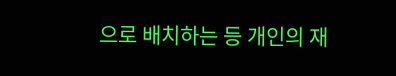으로 배치하는 등 개인의 재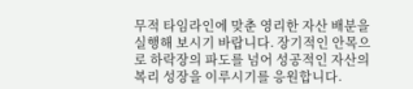무적 타임라인에 맞춘 영리한 자산 배분을 실행해 보시기 바랍니다. 장기적인 안목으로 하락장의 파도를 넘어 성공적인 자산의 복리 성장을 이루시기를 응원합니다.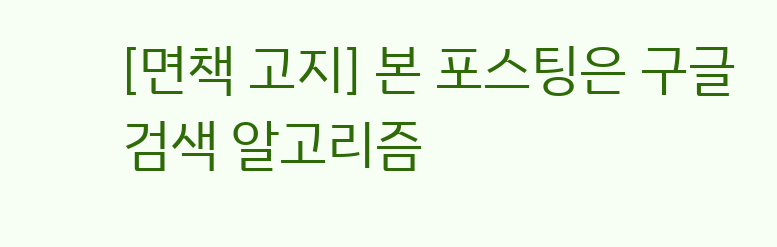[면책 고지] 본 포스팅은 구글 검색 알고리즘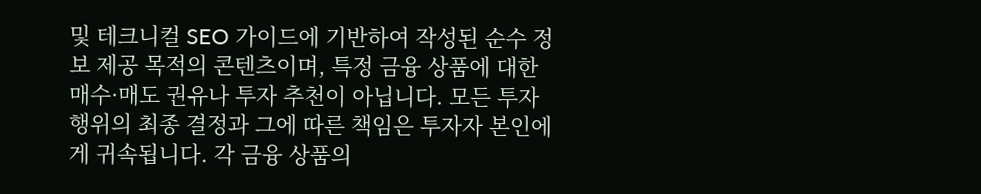및 테크니컬 SEO 가이드에 기반하여 작성된 순수 정보 제공 목적의 콘텐츠이며, 특정 금융 상품에 대한 매수·매도 권유나 투자 추천이 아닙니다. 모든 투자 행위의 최종 결정과 그에 따른 책임은 투자자 본인에게 귀속됩니다. 각 금융 상품의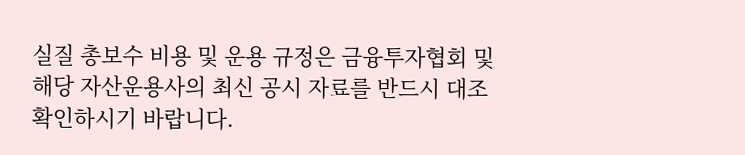실질 총보수 비용 및 운용 규정은 금융투자협회 및 해당 자산운용사의 최신 공시 자료를 반드시 대조 확인하시기 바랍니다.